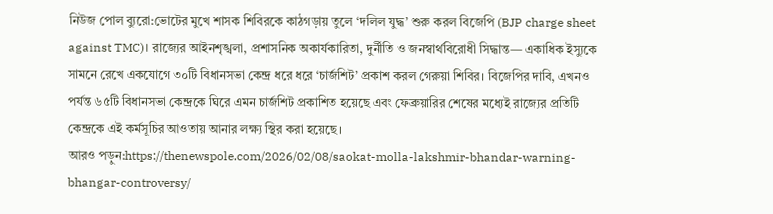নিউজ পোল ব্যুরো:ভোটের মুখে শাসক শিবিরকে কাঠগড়ায় তুলে ‘দলিল যুদ্ধ’ শুরু করল বিজেপি (BJP charge sheet against TMC)। রাজ্যের আইনশৃঙ্খলা, প্রশাসনিক অকার্যকারিতা, দুর্নীতি ও জনস্বার্থবিরোধী সিদ্ধান্ত— একাধিক ইস্যুকে সামনে রেখে একযোগে ৩০টি বিধানসভা কেন্দ্র ধরে ধরে ‘চার্জশিট’ প্রকাশ করল গেরুয়া শিবির। বিজেপির দাবি, এখনও পর্যন্ত ৬৫টি বিধানসভা কেন্দ্রকে ঘিরে এমন চার্জশিট প্রকাশিত হয়েছে এবং ফেব্রুয়ারির শেষের মধ্যেই রাজ্যের প্রতিটি কেন্দ্রকে এই কর্মসূচির আওতায় আনার লক্ষ্য স্থির করা হয়েছে।
আরও পড়ুন:https://thenewspole.com/2026/02/08/saokat-molla-lakshmir-bhandar-warning-bhangar-controversy/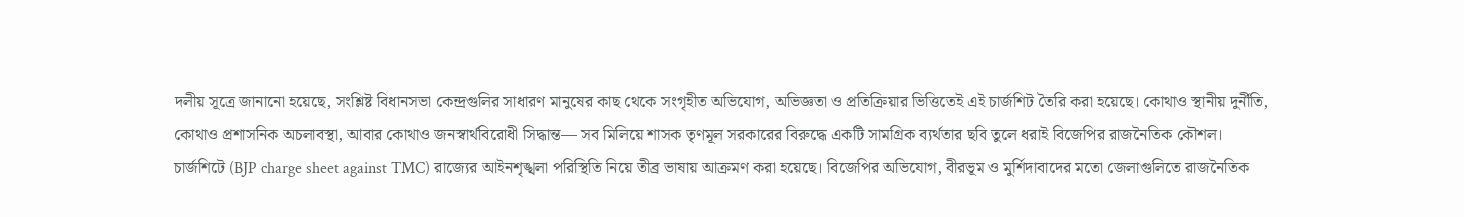দলীয় সূত্রে জানানো হয়েছে, সংশ্লিষ্ট বিধানসভা কেন্দ্রগুলির সাধারণ মানুষের কাছ থেকে সংগৃহীত অভিযোগ, অভিজ্ঞতা ও প্রতিক্রিয়ার ভিত্তিতেই এই চার্জশিট তৈরি করা হয়েছে। কোথাও স্থানীয় দুর্নীতি, কোথাও প্রশাসনিক অচলাবস্থা, আবার কোথাও জনস্বার্থবিরোধী সিদ্ধান্ত— সব মিলিয়ে শাসক তৃণমূল সরকারের বিরুদ্ধে একটি সামগ্রিক ব্যর্থতার ছবি তুলে ধরাই বিজেপির রাজনৈতিক কৌশল।
চার্জশিটে (BJP charge sheet against TMC) রাজ্যের আইনশৃঙ্খলা পরিস্থিতি নিয়ে তীব্র ভাষায় আক্রমণ করা হয়েছে। বিজেপির অভিযোগ, বীরভূম ও মুর্শিদাবাদের মতো জেলাগুলিতে রাজনৈতিক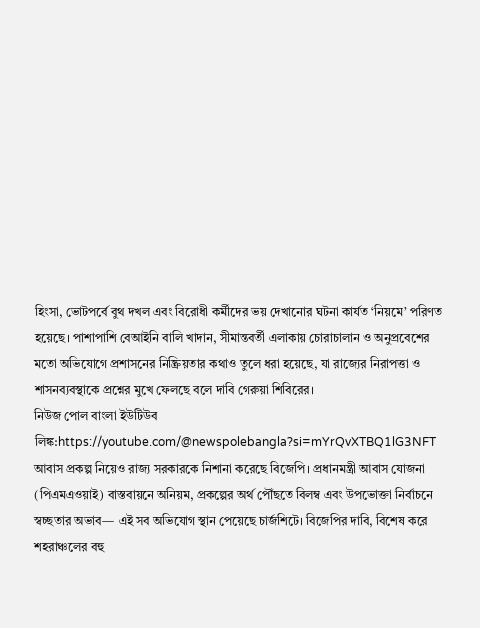হিংসা, ভোটপর্বে বুথ দখল এবং বিরোধী কর্মীদের ভয় দেখানোর ঘটনা কার্যত ‘নিয়মে’ পরিণত হয়েছে। পাশাপাশি বেআইনি বালি খাদান, সীমান্তবর্তী এলাকায় চোরাচালান ও অনুপ্রবেশের মতো অভিযোগে প্রশাসনের নিষ্ক্রিয়তার কথাও তুলে ধরা হয়েছে, যা রাজ্যের নিরাপত্তা ও শাসনব্যবস্থাকে প্রশ্নের মুখে ফেলছে বলে দাবি গেরুয়া শিবিরের।
নিউজ পোল বাংলা ইউটিউব লিঙ্ক:https://youtube.com/@newspolebangla?si=mYrQvXTBQ1lG3NFT
আবাস প্রকল্প নিয়েও রাজ্য সরকারকে নিশানা করেছে বিজেপি। প্রধানমন্ত্রী আবাস যোজনা (পিএমএওয়াই) বাস্তবায়নে অনিয়ম, প্রকল্পের অর্থ পৌঁছতে বিলম্ব এবং উপভোক্তা নির্বাচনে স্বচ্ছতার অভাব— এই সব অভিযোগ স্থান পেয়েছে চার্জশিটে। বিজেপির দাবি, বিশেষ করে শহরাঞ্চলের বহু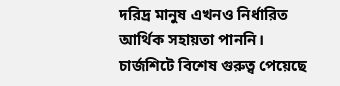দরিদ্র মানুষ এখনও নির্ধারিত আর্থিক সহায়তা পাননি।
চার্জশিটে বিশেষ গুরুত্ব পেয়েছে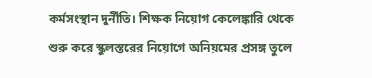কর্মসংস্থান দুর্নীতি। শিক্ষক নিয়োগ কেলেঙ্কারি থেকে শুরু করে স্কুলস্তরের নিয়োগে অনিয়মের প্রসঙ্গ তুলে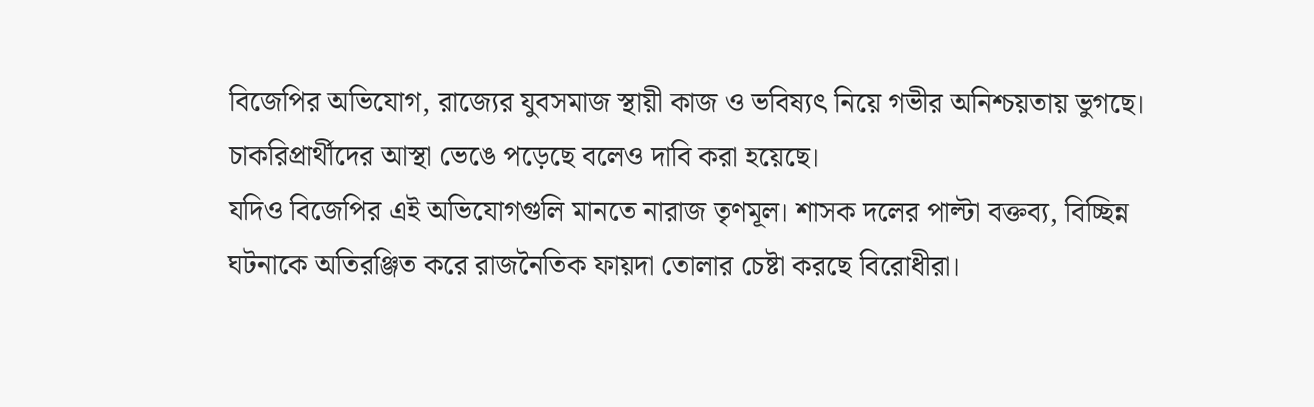বিজেপির অভিযোগ, রাজ্যের যুবসমাজ স্থায়ী কাজ ও ভবিষ্যৎ নিয়ে গভীর অনিশ্চয়তায় ভুগছে। চাকরিপ্রার্থীদের আস্থা ভেঙে পড়েছে বলেও দাবি করা হয়েছে।
যদিও বিজেপির এই অভিযোগগুলি মানতে নারাজ তৃণমূল। শাসক দলের পাল্টা বক্তব্য, বিচ্ছিন্ন ঘটনাকে অতিরঞ্জিত করে রাজনৈতিক ফায়দা তোলার চেষ্টা করছে বিরোধীরা।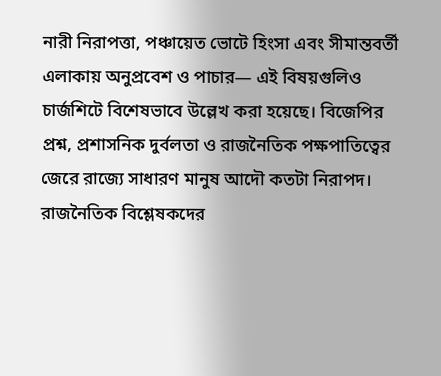নারী নিরাপত্তা, পঞ্চায়েত ভোটে হিংসা এবং সীমান্তবর্তী এলাকায় অনুপ্রবেশ ও পাচার— এই বিষয়গুলিও চার্জশিটে বিশেষভাবে উল্লেখ করা হয়েছে। বিজেপির প্রশ্ন, প্রশাসনিক দুর্বলতা ও রাজনৈতিক পক্ষপাতিত্বের জেরে রাজ্যে সাধারণ মানুষ আদৌ কতটা নিরাপদ।
রাজনৈতিক বিশ্লেষকদের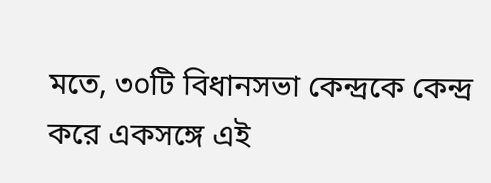মতে, ৩০টি বিধানসভা কেন্দ্রকে কেন্দ্র করে একসঙ্গে এই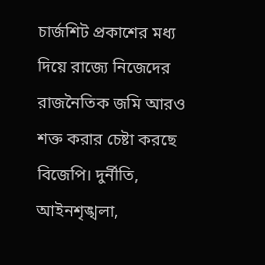চার্জশিট প্রকাশের মধ্য দিয়ে রাজ্যে নিজেদের রাজনৈতিক জমি আরও শক্ত করার চেষ্টা করছে বিজেপি। দুর্নীতি, আইনশৃঙ্খলা,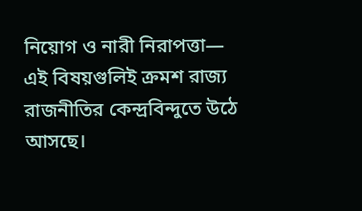নিয়োগ ও নারী নিরাপত্তা— এই বিষয়গুলিই ক্রমশ রাজ্য রাজনীতির কেন্দ্রবিন্দুতে উঠে আসছে।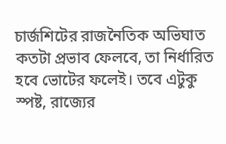চার্জশিটের রাজনৈতিক অভিঘাত কতটা প্রভাব ফেলবে, তা নির্ধারিত হবে ভোটের ফলেই। তবে এটুকু স্পষ্ট, রাজ্যের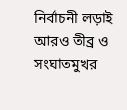নির্বাচনী লড়াই আরও তীব্র ও সংঘাতমুখর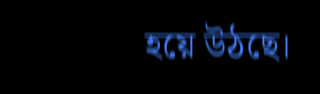হয়ে উঠছে।